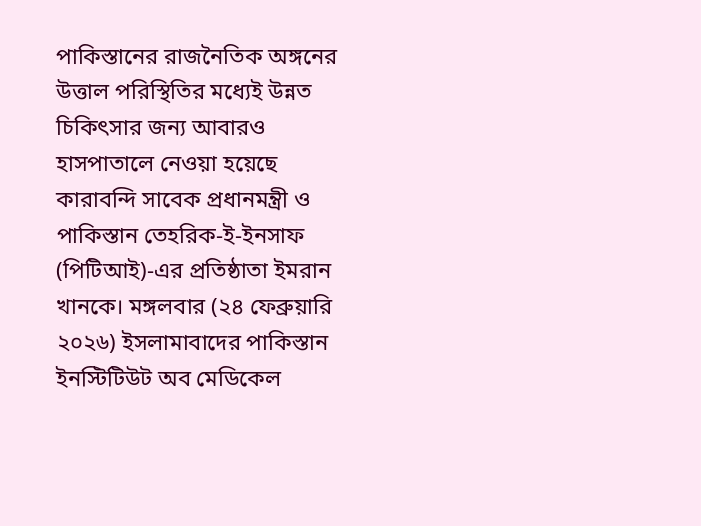পাকিস্তানের রাজনৈতিক অঙ্গনের উত্তাল পরিস্থিতির মধ্যেই উন্নত চিকিৎসার জন্য আবারও হাসপাতালে নেওয়া হয়েছে কারাবন্দি সাবেক প্রধানমন্ত্রী ও পাকিস্তান তেহরিক-ই-ইনসাফ (পিটিআই)-এর প্রতিষ্ঠাতা ইমরান খানকে। মঙ্গলবার (২৪ ফেব্রুয়ারি ২০২৬) ইসলামাবাদের পাকিস্তান ইনস্টিটিউট অব মেডিকেল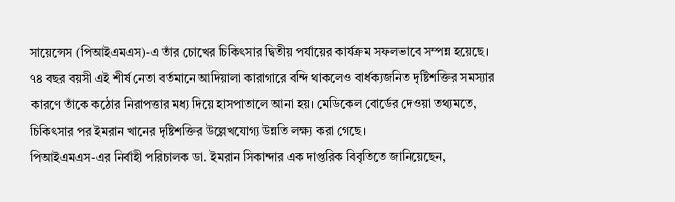সায়েন্সেস (পিআইএমএস)-এ তাঁর চোখের চিকিৎসার দ্বিতীয় পর্যায়ের কার্যক্রম সফলভাবে সম্পন্ন হয়েছে। ৭৪ বছর বয়সী এই শীর্ষ নেতা বর্তমানে আদিয়ালা কারাগারে বন্দি থাকলেও বার্ধক্যজনিত দৃষ্টিশক্তির সমস্যার কারণে তাঁকে কঠোর নিরাপত্তার মধ্য দিয়ে হাসপাতালে আনা হয়। মেডিকেল বোর্ডের দেওয়া তথ্যমতে, চিকিৎসার পর ইমরান খানের দৃষ্টিশক্তির উল্লেখযোগ্য উন্নতি লক্ষ্য করা গেছে।
পিআইএমএস-এর নির্বাহী পরিচালক ডা. ইমরান সিকান্দার এক দাপ্তরিক বিবৃতিতে জানিয়েছেন,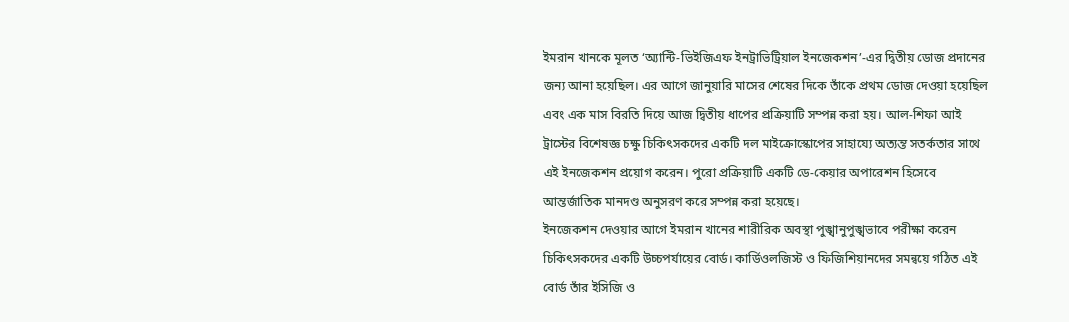ইমরান খানকে মূলত ‘অ্যান্টি-ভিইজিএফ ইনট্রাভিট্রিয়াল ইনজেকশন’-এর দ্বিতীয় ডোজ প্রদানের জন্য আনা হয়েছিল। এর আগে জানুয়ারি মাসের শেষের দিকে তাঁকে প্রথম ডোজ দেওয়া হয়েছিল এবং এক মাস বিরতি দিয়ে আজ দ্বিতীয় ধাপের প্রক্রিয়াটি সম্পন্ন করা হয়। আল-শিফা আই ট্রাস্টের বিশেষজ্ঞ চক্ষু চিকিৎসকদের একটি দল মাইক্রোস্কোপের সাহায্যে অত্যন্ত সতর্কতার সাথে এই ইনজেকশন প্রয়োগ করেন। পুরো প্রক্রিয়াটি একটি ডে-কেয়ার অপারেশন হিসেবে আন্তর্জাতিক মানদণ্ড অনুসরণ করে সম্পন্ন করা হয়েছে।
ইনজেকশন দেওয়ার আগে ইমরান খানের শারীরিক অবস্থা পুঙ্খানুপুঙ্খভাবে পরীক্ষা করেন চিকিৎসকদের একটি উচ্চপর্যায়ের বোর্ড। কার্ডিওলজিস্ট ও ফিজিশিয়ানদের সমন্বয়ে গঠিত এই বোর্ড তাঁর ইসিজি ও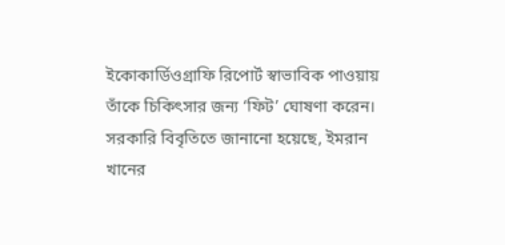ইকোকার্ডিওগ্রাফি রিপোর্ট স্বাভাবিক পাওয়ায় তাঁকে চিকিৎসার জন্য ‘ফিট’ ঘোষণা করেন। সরকারি বিবৃতিতে জানানো হয়েছে, ইমরান খানের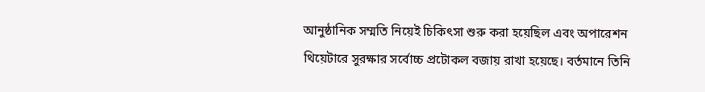আনুষ্ঠানিক সম্মতি নিয়েই চিকিৎসা শুরু করা হয়েছিল এবং অপারেশন থিয়েটারে সুরক্ষার সর্বোচ্চ প্রটোকল বজায় রাখা হয়েছে। বর্তমানে তিনি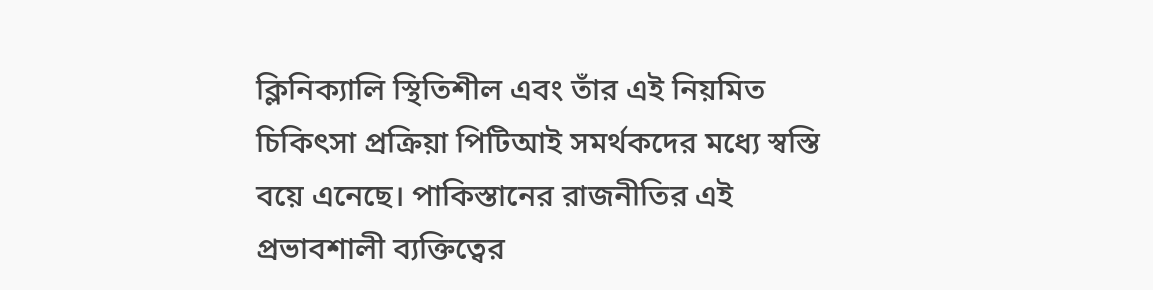ক্লিনিক্যালি স্থিতিশীল এবং তাঁর এই নিয়মিত চিকিৎসা প্রক্রিয়া পিটিআই সমর্থকদের মধ্যে স্বস্তি বয়ে এনেছে। পাকিস্তানের রাজনীতির এই প্রভাবশালী ব্যক্তিত্বের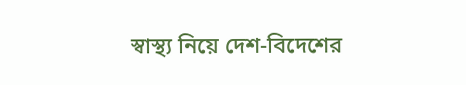স্বাস্থ্য নিয়ে দেশ-বিদেশের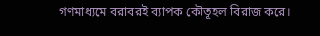গণমাধ্যমে বরাবরই ব্যাপক কৌতূহল বিরাজ করে।